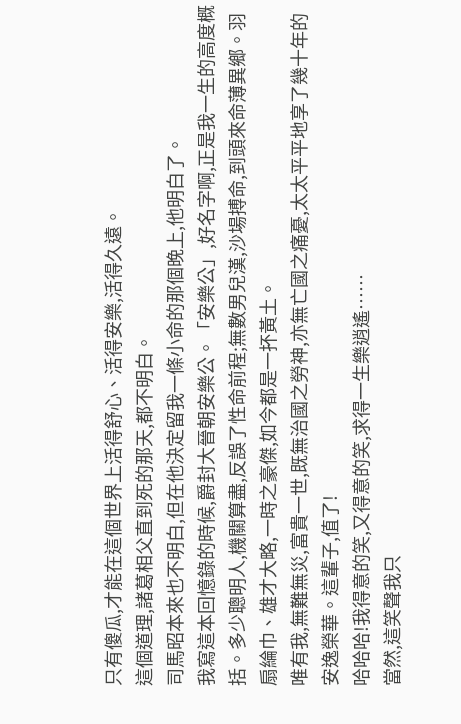只有傻瓜,才能在這個世界上活得舒心、活得安樂,活得久遠。
這個道理,諸葛相父直到死的那天,都不明白。
司馬昭本來也不明白,但在他決定留我一條小命的那個晚上,他明白了。
我寫這本回憶錄的時候,爵封大晉朝安樂公。「安樂公」,好名字啊,正是我一生的高度概括。多少聰明人,機關算盡,反誤了性命前程;無數男兒漢,沙場搏命,到頭來命薄異鄉。羽扇綸巾、雄才大略,一時之豪傑,如今都是一抔黃土。
唯有我,無難無災,富貴一世,既無治國之勞神,亦無亡國之痛憂,太太平平地享了幾十年的安逸榮華。這輩子,值了!
哈哈哈!我得意的笑,又得意的笑,求得一生樂逍遙……
當然,這笑聲我只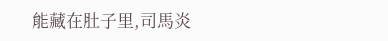能藏在肚子里,司馬炎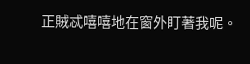正賊忒嘻嘻地在窗外盯著我呢。